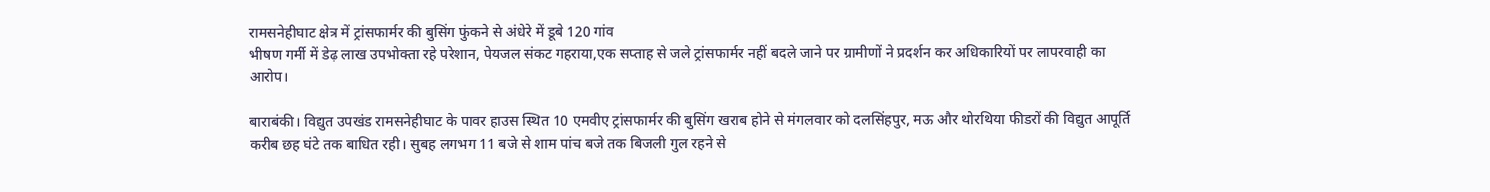रामसनेहीघाट क्षेत्र में ट्रांसफार्मर की बुसिंग फुंकने से अंधेरे में डूबे 120 गांव
भीषण गर्मी में डेढ़ लाख उपभोक्ता रहे परेशान, पेयजल संकट गहराया,एक सप्ताह से जले ट्रांसफार्मर नहीं बदले जाने पर ग्रामीणों ने प्रदर्शन कर अधिकारियों पर लापरवाही का आरोप।

बाराबंकी। विद्युत उपखंड रामसनेहीघाट के पावर हाउस स्थित 10 एमवीए ट्रांसफार्मर की बुसिंग खराब होने से मंगलवार को दलसिंहपुर, मऊ और थोरथिया फीडरों की विद्युत आपूर्ति करीब छह घंटे तक बाधित रही। सुबह लगभग 11 बजे से शाम पांच बजे तक बिजली गुल रहने से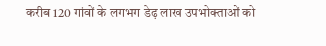करीब 120 गांवों के लगभग डेढ़ लाख उपभोक्ताओं को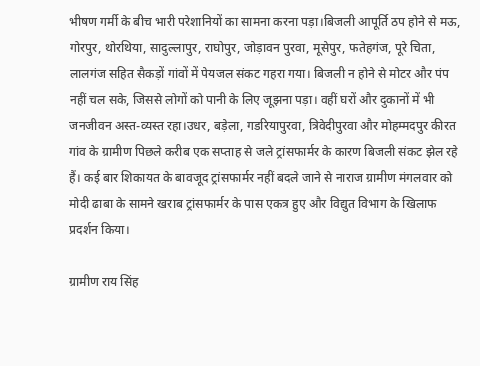भीषण गर्मी के बीच भारी परेशानियों का सामना करना पड़ा।बिजली आपूर्ति ठप होने से मऊ, गोरपुर, थोरथिया, सादुल्लापुर, राघोपुर, जोड़ावन पुरवा, मूसेपुर, फतेहगंज, पूरे चिता, लालगंज सहित सैकड़ों गांवों में पेयजल संकट गहरा गया। बिजली न होने से मोटर और पंप नहीं चल सके, जिससे लोगों को पानी के लिए जूझना पड़ा। वहीं घरों और दुकानों में भी जनजीवन अस्त-व्यस्त रहा।उधर, बड़ेला, गडरियापुरवा, त्रिवेदीपुरवा और मोहम्मदपुर कीरत गांव के ग्रामीण पिछले करीब एक सप्ताह से जले ट्रांसफार्मर के कारण बिजली संकट झेल रहे हैं। कई बार शिकायत के बावजूद ट्रांसफार्मर नहीं बदले जाने से नाराज ग्रामीण मंगलवार को मोदी ढाबा के सामने खराब ट्रांसफार्मर के पास एकत्र हुए और विद्युत विभाग के खिलाफ प्रदर्शन किया।

ग्रामीण राय सिंह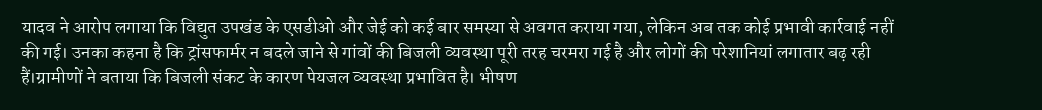यादव ने आरोप लगाया कि विद्युत उपखंड के एसडीओ और जेई को कई बार समस्या से अवगत कराया गया, लेकिन अब तक कोई प्रभावी कार्रवाई नहीं की गई। उनका कहना है कि ट्रांसफार्मर न बदले जाने से गांवों की बिजली व्यवस्था पूरी तरह चरमरा गई है और लोगों की परेशानियां लगातार बढ़ रही हैं।ग्रामीणों ने बताया कि बिजली संकट के कारण पेयजल व्यवस्था प्रभावित है। भीषण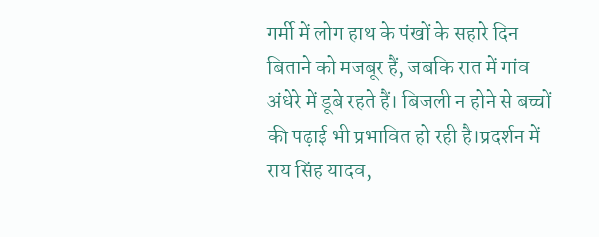गर्मी में लोग हाथ के पंखों के सहारे दिन बिताने को मजबूर हैं, जबकि रात में गांव अंधेरे में डूबे रहते हैं। बिजली न होने से बच्चों की पढ़ाई भी प्रभावित हो रही है।प्रदर्शन में राय सिंह यादव,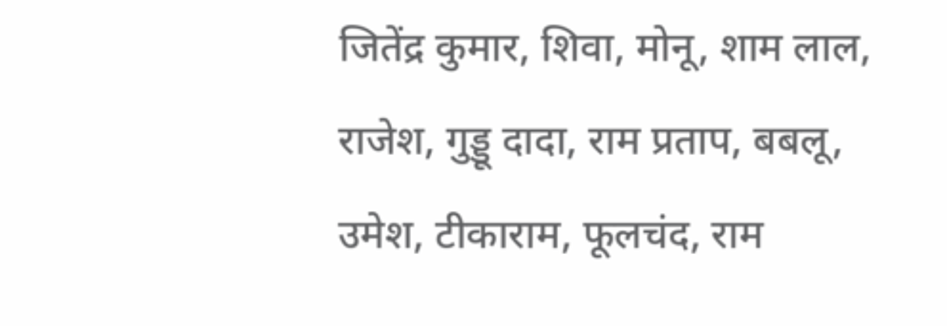जितेंद्र कुमार, शिवा, मोनू, शाम लाल, राजेश, गुड्डू दादा, राम प्रताप, बबलू, उमेश, टीकाराम, फूलचंद, राम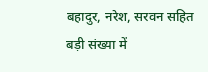बहादुर, नरेश, सरवन सहित बड़ी संख्या में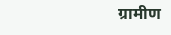ग्रामीण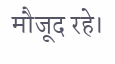मौजूद रहे।